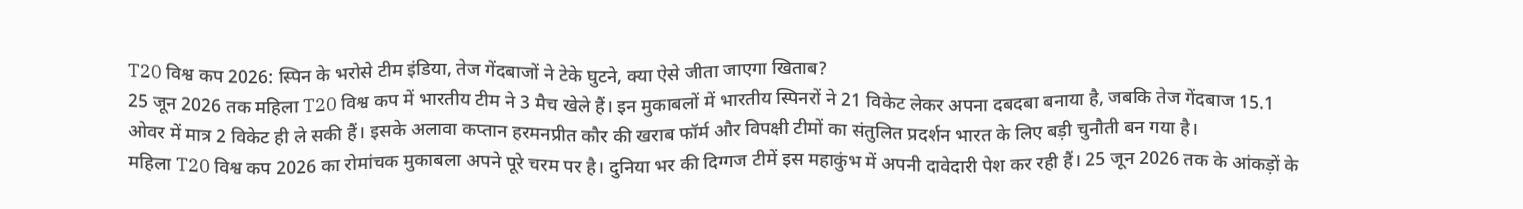T20 विश्व कप 2026: स्पिन के भरोसे टीम इंडिया, तेज गेंदबाजों ने टेके घुटने, क्या ऐसे जीता जाएगा खिताब?
25 जून 2026 तक महिला T20 विश्व कप में भारतीय टीम ने 3 मैच खेले हैं। इन मुकाबलों में भारतीय स्पिनरों ने 21 विकेट लेकर अपना दबदबा बनाया है, जबकि तेज गेंदबाज 15.1 ओवर में मात्र 2 विकेट ही ले सकी हैं। इसके अलावा कप्तान हरमनप्रीत कौर की खराब फॉर्म और विपक्षी टीमों का संतुलित प्रदर्शन भारत के लिए बड़ी चुनौती बन गया है।
महिला T20 विश्व कप 2026 का रोमांचक मुकाबला अपने पूरे चरम पर है। दुनिया भर की दिग्गज टीमें इस महाकुंभ में अपनी दावेदारी पेश कर रही हैं। 25 जून 2026 तक के आंकड़ों के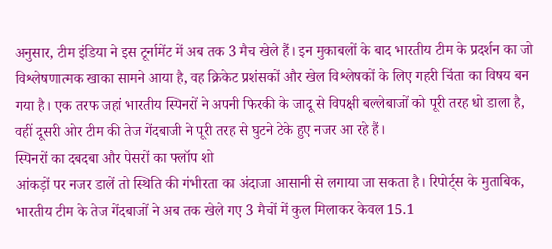अनुसार, टीम इंडिया ने इस टूर्नामेंट में अब तक 3 मैच खेले हैं। इन मुकाबलों के बाद भारतीय टीम के प्रदर्शन का जो विश्लेषणात्मक खाका सामने आया है, वह क्रिकेट प्रशंसकों और खेल विश्लेषकों के लिए गहरी चिंता का विषय बन गया है। एक तरफ जहां भारतीय स्पिनरों ने अपनी फिरकी के जादू से विपक्षी बल्लेबाजों को पूरी तरह धो डाला है, वहीं दूसरी ओर टीम की तेज गेंदबाजी ने पूरी तरह से घुटने टेके हुए नजर आ रहे हैं।
स्पिनरों का दबदबा और पेसरों का फ्लॉप शो
आंकड़ों पर नजर डालें तो स्थिति की गंभीरता का अंदाजा आसानी से लगाया जा सकता है। रिपोर्ट्स के मुताबिक, भारतीय टीम के तेज गेंदबाजों ने अब तक खेले गए 3 मैचों में कुल मिलाकर केवल 15.1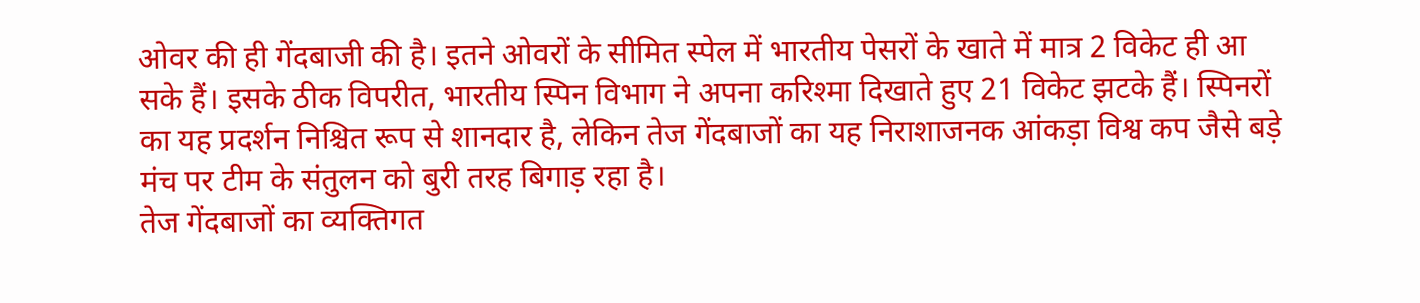ओवर की ही गेंदबाजी की है। इतने ओवरों के सीमित स्पेल में भारतीय पेसरों के खाते में मात्र 2 विकेट ही आ सके हैं। इसके ठीक विपरीत, भारतीय स्पिन विभाग ने अपना करिश्मा दिखाते हुए 21 विकेट झटके हैं। स्पिनरों का यह प्रदर्शन निश्चित रूप से शानदार है, लेकिन तेज गेंदबाजों का यह निराशाजनक आंकड़ा विश्व कप जैसे बड़े मंच पर टीम के संतुलन को बुरी तरह बिगाड़ रहा है।
तेज गेंदबाजों का व्यक्तिगत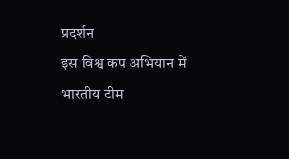प्रदर्शन
इस विश्व कप अभियान में भारतीय टीम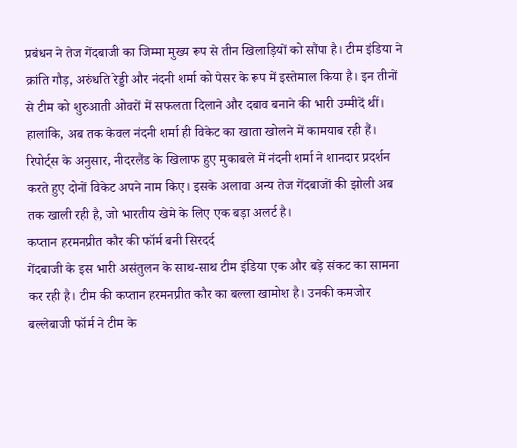प्रबंधन ने तेज गेंदबाजी का जिम्मा मुख्य रूप से तीन खिलाड़ियों को सौंपा है। टीम इंडिया ने क्रांति गौड़, अरुंधति रेड्डी और नंदनी शर्मा को पेसर के रूप में इस्तेमाल किया है। इन तीनों से टीम को शुरुआती ओवरों में सफलता दिलाने और दबाव बनाने की भारी उम्मीदें थीं। हालांकि, अब तक केवल नंदनी शर्मा ही विकेट का खाता खोलने में कामयाब रही हैं। रिपोर्ट्स के अनुसार, नीदरलैंड के खिलाफ हुए मुकाबले में नंदनी शर्मा ने शानदार प्रदर्शन करते हुए दोनों विकेट अपने नाम किए। इसके अलावा अन्य तेज गेंदबाजों की झोली अब तक खाली रही है, जो भारतीय खेमे के लिए एक बड़ा अलर्ट है।
कप्तान हरमनप्रीत कौर की फॉर्म बनी सिरदर्द
गेंदबाजी के इस भारी असंतुलन के साथ-साथ टीम इंडिया एक और बड़े संकट का सामना कर रही है। टीम की कप्तान हरमनप्रीत कौर का बल्ला खामोश है। उनकी कमजोर बल्लेबाजी फॉर्म ने टीम के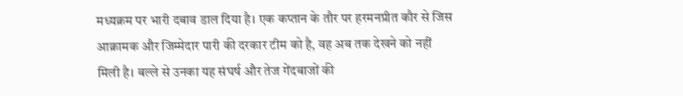मध्यक्रम पर भारी दबाव डाल दिया है। एक कप्तान के तौर पर हरमनप्रीत कौर से जिस आक्रामक और जिम्मेदार पारी की दरकार टीम को है, वह अब तक देखने को नहीं मिली है। बल्ले से उनका यह संघर्ष और तेज गेंदबाजों की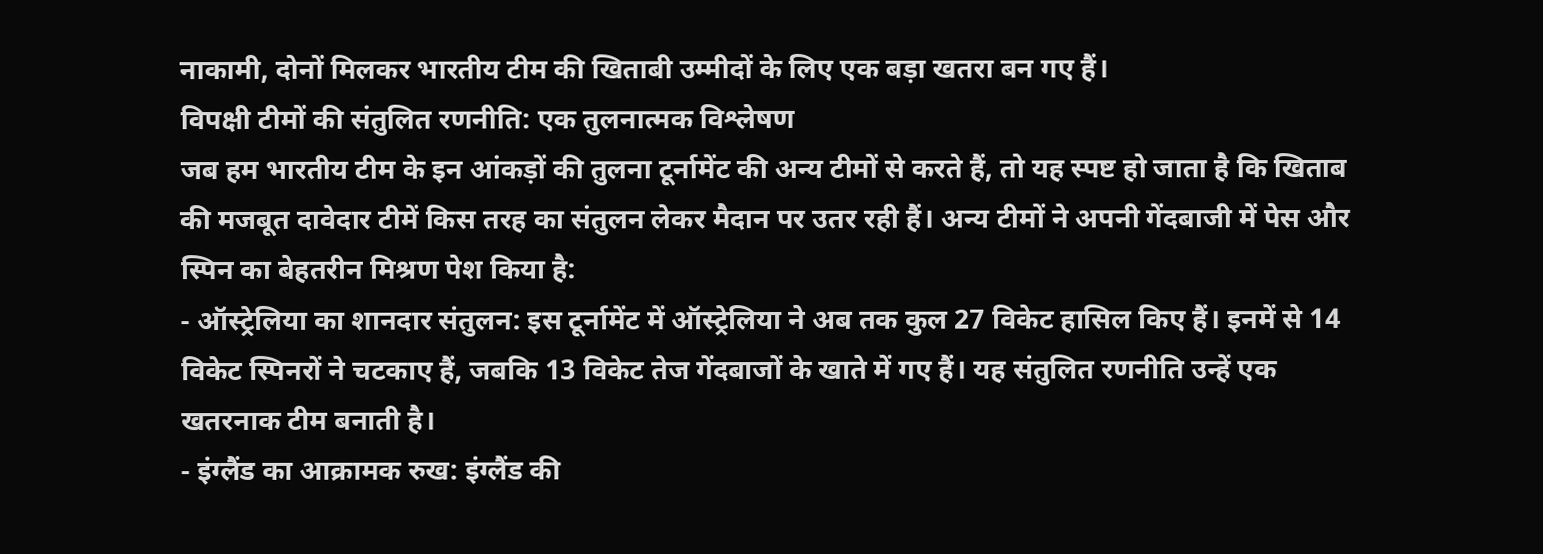नाकामी, दोनों मिलकर भारतीय टीम की खिताबी उम्मीदों के लिए एक बड़ा खतरा बन गए हैं।
विपक्षी टीमों की संतुलित रणनीति: एक तुलनात्मक विश्लेषण
जब हम भारतीय टीम के इन आंकड़ों की तुलना टूर्नामेंट की अन्य टीमों से करते हैं, तो यह स्पष्ट हो जाता है कि खिताब की मजबूत दावेदार टीमें किस तरह का संतुलन लेकर मैदान पर उतर रही हैं। अन्य टीमों ने अपनी गेंदबाजी में पेस और स्पिन का बेहतरीन मिश्रण पेश किया है:
- ऑस्ट्रेलिया का शानदार संतुलन: इस टूर्नामेंट में ऑस्ट्रेलिया ने अब तक कुल 27 विकेट हासिल किए हैं। इनमें से 14 विकेट स्पिनरों ने चटकाए हैं, जबकि 13 विकेट तेज गेंदबाजों के खाते में गए हैं। यह संतुलित रणनीति उन्हें एक खतरनाक टीम बनाती है।
- इंग्लैंड का आक्रामक रुख: इंग्लैंड की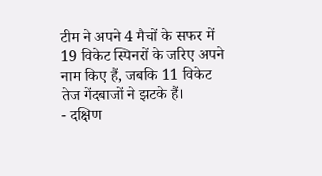टीम ने अपने 4 मैचों के सफर में 19 विकेट स्पिनरों के जरिए अपने नाम किए हैं, जबकि 11 विकेट तेज गेंदबाजों ने झटके हैं।
- दक्षिण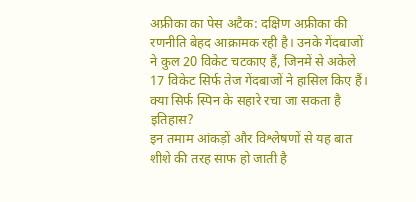अफ्रीका का पेस अटैक: दक्षिण अफ्रीका की रणनीति बेहद आक्रामक रही है। उनके गेंदबाजों ने कुल 20 विकेट चटकाए हैं, जिनमें से अकेले 17 विकेट सिर्फ तेज गेंदबाजों ने हासिल किए हैं।
क्या सिर्फ स्पिन के सहारे रचा जा सकता है इतिहास?
इन तमाम आंकड़ों और विश्लेषणों से यह बात शीशे की तरह साफ हो जाती है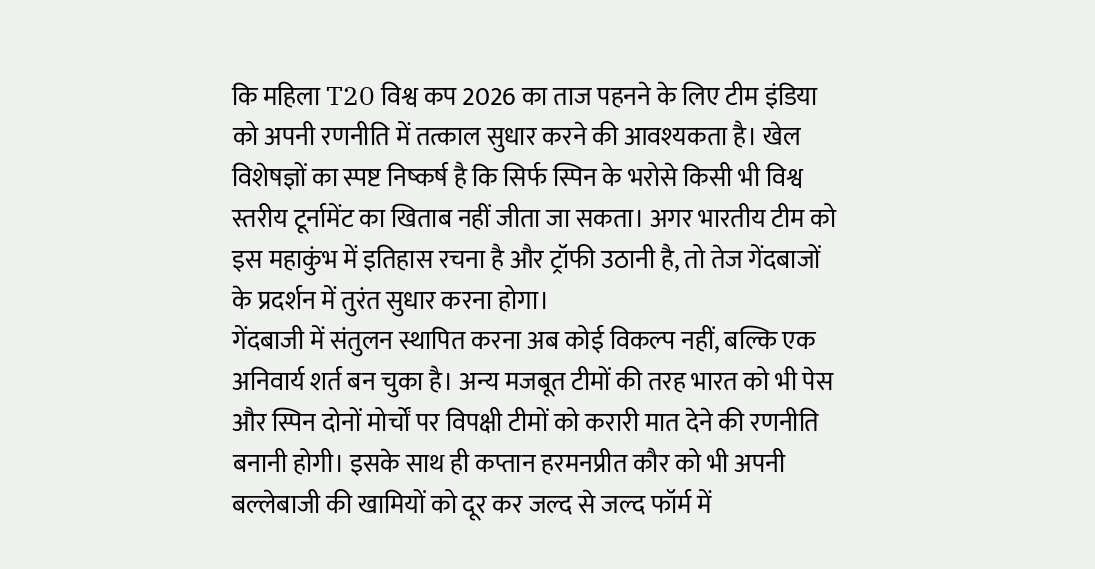कि महिला T20 विश्व कप 2026 का ताज पहनने के लिए टीम इंडिया को अपनी रणनीति में तत्काल सुधार करने की आवश्यकता है। खेल विशेषज्ञों का स्पष्ट निष्कर्ष है कि सिर्फ स्पिन के भरोसे किसी भी विश्व स्तरीय टूर्नामेंट का खिताब नहीं जीता जा सकता। अगर भारतीय टीम को इस महाकुंभ में इतिहास रचना है और ट्रॉफी उठानी है, तो तेज गेंदबाजों के प्रदर्शन में तुरंत सुधार करना होगा।
गेंदबाजी में संतुलन स्थापित करना अब कोई विकल्प नहीं, बल्कि एक अनिवार्य शर्त बन चुका है। अन्य मजबूत टीमों की तरह भारत को भी पेस और स्पिन दोनों मोर्चों पर विपक्षी टीमों को करारी मात देने की रणनीति बनानी होगी। इसके साथ ही कप्तान हरमनप्रीत कौर को भी अपनी बल्लेबाजी की खामियों को दूर कर जल्द से जल्द फॉर्म में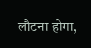लौटना होगा,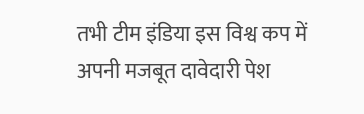तभी टीम इंडिया इस विश्व कप में अपनी मजबूत दावेदारी पेश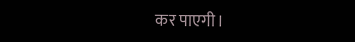कर पाएगी।